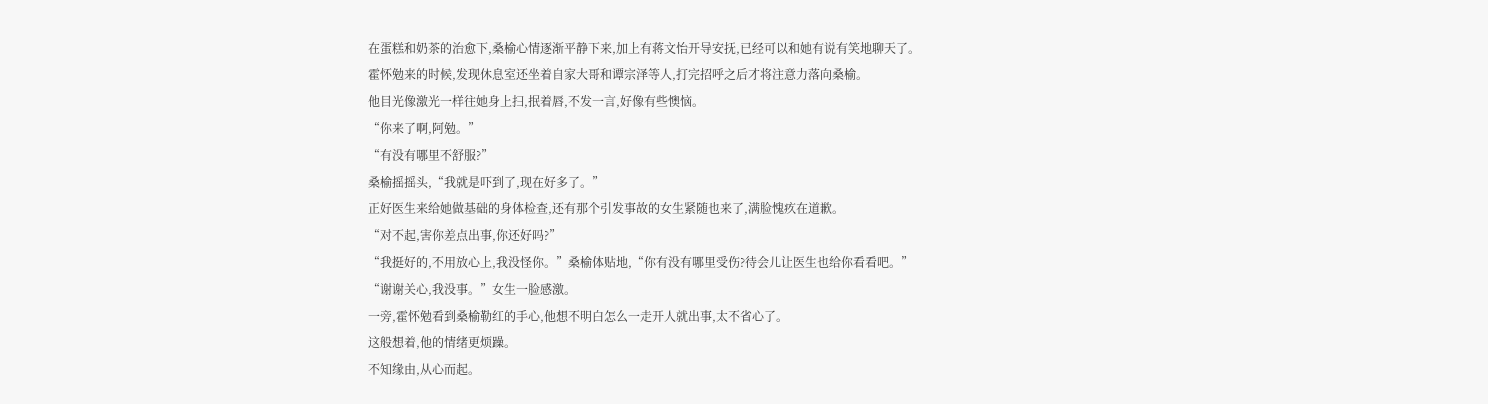在蛋糕和奶茶的治愈下,桑榆心情逐渐平静下来,加上有蒋文怡开导安抚,已经可以和她有说有笑地聊天了。
霍怀勉来的时候,发现休息室还坐着自家大哥和谭宗泽等人,打完招呼之后才将注意力落向桑榆。
他目光像激光一样往她身上扫,抿着唇,不发一言,好像有些懊恼。
“你来了啊,阿勉。”
“有没有哪里不舒服?”
桑榆摇摇头,“我就是吓到了,现在好多了。”
正好医生来给她做基础的身体检查,还有那个引发事故的女生紧随也来了,满脸愧疚在道歉。
“对不起,害你差点出事,你还好吗?”
“我挺好的,不用放心上,我没怪你。”桑榆体贴地,“你有没有哪里受伤?待会儿让医生也给你看看吧。”
“谢谢关心,我没事。”女生一脸感激。
一旁,霍怀勉看到桑榆勒红的手心,他想不明白怎么一走开人就出事,太不省心了。
这般想着,他的情绪更烦躁。
不知缘由,从心而起。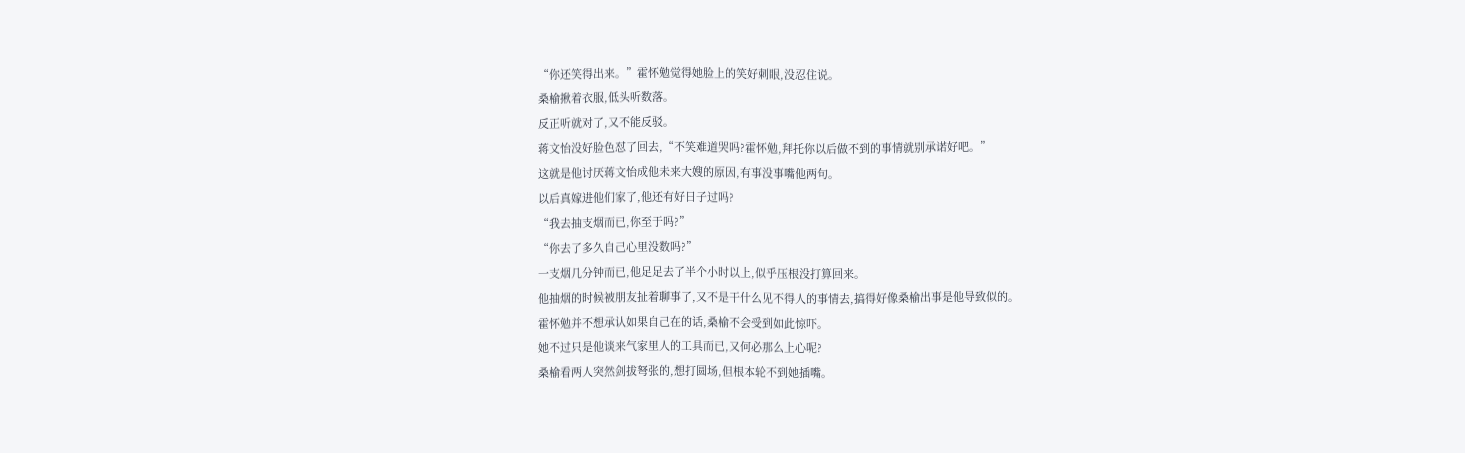“你还笑得出来。”霍怀勉觉得她脸上的笑好刺眼,没忍住说。
桑榆揪着衣服,低头听数落。
反正听就对了,又不能反驳。
蒋文怡没好脸色怼了回去,“不笑难道哭吗?霍怀勉,拜托你以后做不到的事情就别承诺好吧。”
这就是他讨厌蒋文怡成他未来大嫂的原因,有事没事嘴他两句。
以后真嫁进他们家了,他还有好日子过吗?
“我去抽支烟而已,你至于吗?”
“你去了多久自己心里没数吗?”
一支烟几分钟而已,他足足去了半个小时以上,似乎压根没打算回来。
他抽烟的时候被朋友扯着聊事了,又不是干什么见不得人的事情去,搞得好像桑榆出事是他导致似的。
霍怀勉并不想承认如果自己在的话,桑榆不会受到如此惊吓。
她不过只是他谈来气家里人的工具而已,又何必那么上心呢?
桑榆看两人突然剑拔弩张的,想打圆场,但根本轮不到她插嘴。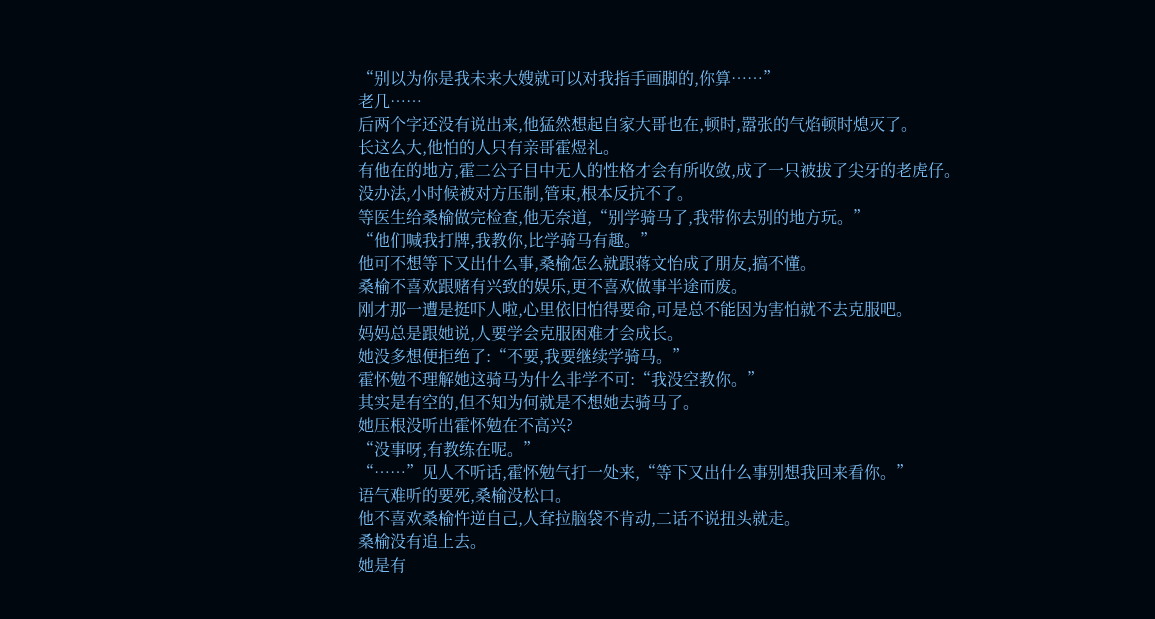“别以为你是我未来大嫂就可以对我指手画脚的,你算……”
老几……
后两个字还没有说出来,他猛然想起自家大哥也在,顿时,嚣张的气焰顿时熄灭了。
长这么大,他怕的人只有亲哥霍煜礼。
有他在的地方,霍二公子目中无人的性格才会有所收敛,成了一只被拔了尖牙的老虎仔。
没办法,小时候被对方压制,管束,根本反抗不了。
等医生给桑榆做完检查,他无奈道,“别学骑马了,我带你去别的地方玩。”
“他们喊我打牌,我教你,比学骑马有趣。”
他可不想等下又出什么事,桑榆怎么就跟蒋文怡成了朋友,搞不懂。
桑榆不喜欢跟赌有兴致的娱乐,更不喜欢做事半途而废。
刚才那一遭是挺吓人啦,心里依旧怕得要命,可是总不能因为害怕就不去克服吧。
妈妈总是跟她说,人要学会克服困难才会成长。
她没多想便拒绝了:“不要,我要继续学骑马。”
霍怀勉不理解她这骑马为什么非学不可:“我没空教你。”
其实是有空的,但不知为何就是不想她去骑马了。
她压根没听出霍怀勉在不高兴?
“没事呀,有教练在呢。”
“……”见人不听话,霍怀勉气打一处来,“等下又出什么事别想我回来看你。”
语气难听的要死,桑榆没松口。
他不喜欢桑榆忤逆自己,人耷拉脑袋不肯动,二话不说扭头就走。
桑榆没有追上去。
她是有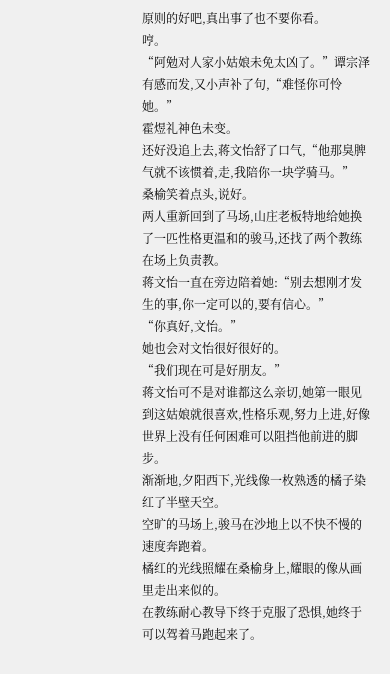原则的好吧,真出事了也不要你看。
哼。
“阿勉对人家小姑娘未免太凶了。”谭宗泽有感而发,又小声补了句,“难怪你可怜她。”
霍煜礼神色未变。
还好没追上去,蒋文怡舒了口气,“他那臭脾气就不该惯着,走,我陪你一块学骑马。”
桑榆笑着点头,说好。
两人重新回到了马场,山庄老板特地给她换了一匹性格更温和的骏马,还找了两个教练在场上负责教。
蒋文怡一直在旁边陪着她:“别去想刚才发生的事,你一定可以的,要有信心。”
“你真好,文怡。”
她也会对文怡很好很好的。
“我们现在可是好朋友。”
蒋文怡可不是对谁都这么亲切,她第一眼见到这姑娘就很喜欢,性格乐观,努力上进,好像世界上没有任何困难可以阻挡他前进的脚步。
渐渐地,夕阳西下,光线像一枚熟透的橘子染红了半壁天空。
空旷的马场上,骏马在沙地上以不快不慢的速度奔跑着。
橘红的光线照耀在桑榆身上,耀眼的像从画里走出来似的。
在教练耐心教导下终于克服了恐惧,她终于可以驾着马跑起来了。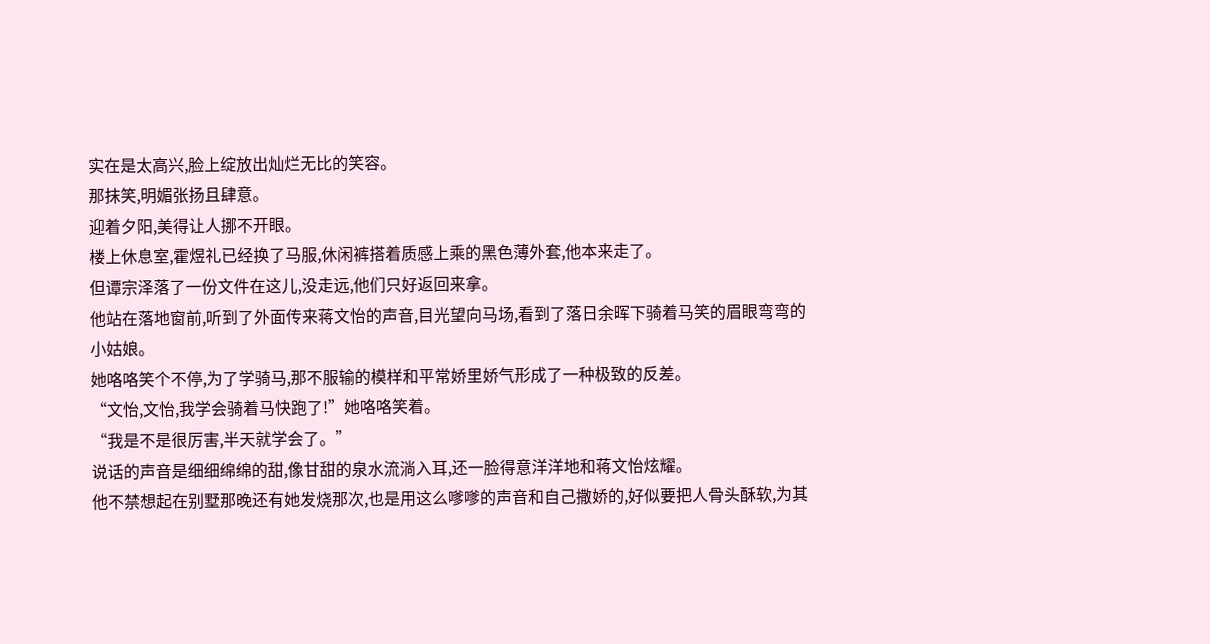实在是太高兴,脸上绽放出灿烂无比的笑容。
那抹笑,明媚张扬且肆意。
迎着夕阳,美得让人挪不开眼。
楼上休息室,霍煜礼已经换了马服,休闲裤搭着质感上乘的黑色薄外套,他本来走了。
但谭宗泽落了一份文件在这儿,没走远,他们只好返回来拿。
他站在落地窗前,听到了外面传来蒋文怡的声音,目光望向马场,看到了落日余晖下骑着马笑的眉眼弯弯的小姑娘。
她咯咯笑个不停,为了学骑马,那不服输的模样和平常娇里娇气形成了一种极致的反差。
“文怡,文怡,我学会骑着马快跑了!”她咯咯笑着。
“我是不是很厉害,半天就学会了。”
说话的声音是细细绵绵的甜,像甘甜的泉水流淌入耳,还一脸得意洋洋地和蒋文怡炫耀。
他不禁想起在别墅那晚还有她发烧那次,也是用这么嗲嗲的声音和自己撒娇的,好似要把人骨头酥软,为其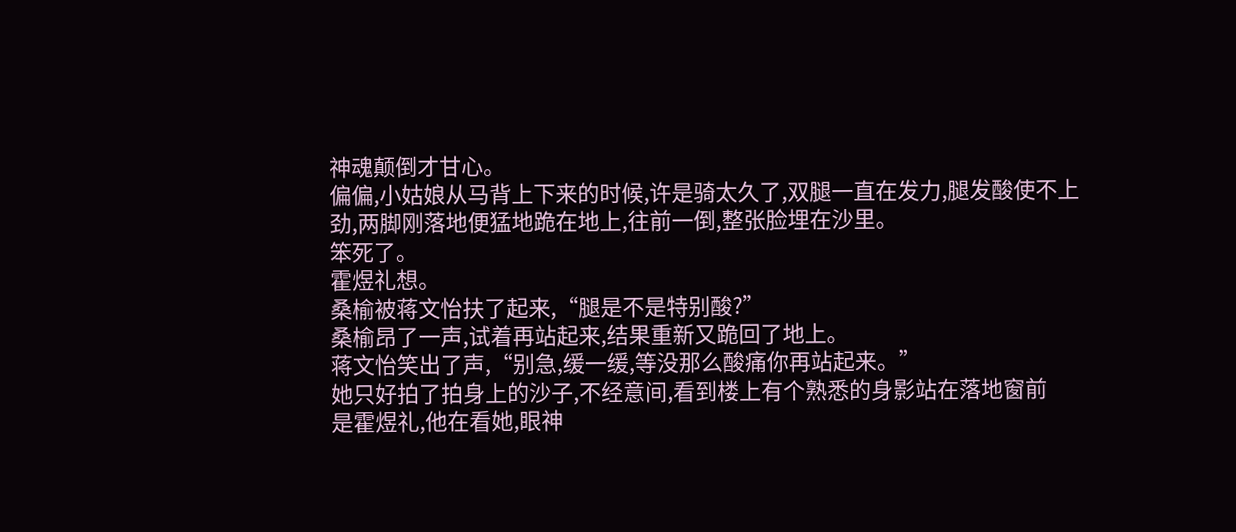神魂颠倒才甘心。
偏偏,小姑娘从马背上下来的时候,许是骑太久了,双腿一直在发力,腿发酸使不上劲,两脚刚落地便猛地跪在地上,往前一倒,整张脸埋在沙里。
笨死了。
霍煜礼想。
桑榆被蒋文怡扶了起来,“腿是不是特别酸?”
桑榆昂了一声,试着再站起来,结果重新又跪回了地上。
蒋文怡笑出了声,“别急,缓一缓,等没那么酸痛你再站起来。”
她只好拍了拍身上的沙子,不经意间,看到楼上有个熟悉的身影站在落地窗前
是霍煜礼,他在看她,眼神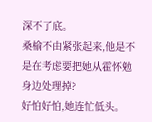深不了底。
桑榆不由紧张起来,他是不是在考虑要把她从霍怀勉身边处理掉?
好怕好怕,她连忙低头。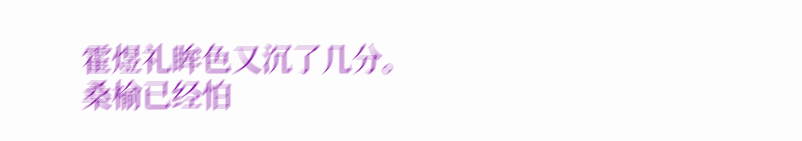霍煜礼眸色又沉了几分。
桑榆已经怕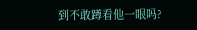到不敢蹲看他一眼吗?